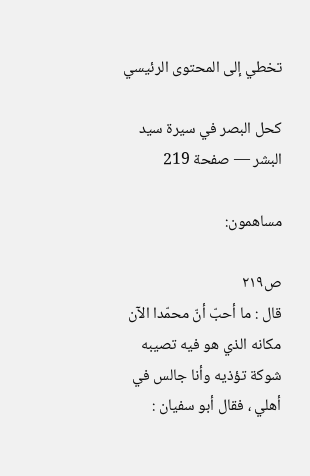تخطي إلى المحتوى الرئيسي

كحل البصر في سيرة سيد البشر — صفحة 219

مساهمون:

ص٢١٩
قال : ما أحبّ أنّ محمّدا الآن مكانه الذي هو فيه تصيبه شوكة تؤذيه وأنا جالس في أهلي ، فقال أبو سفيان :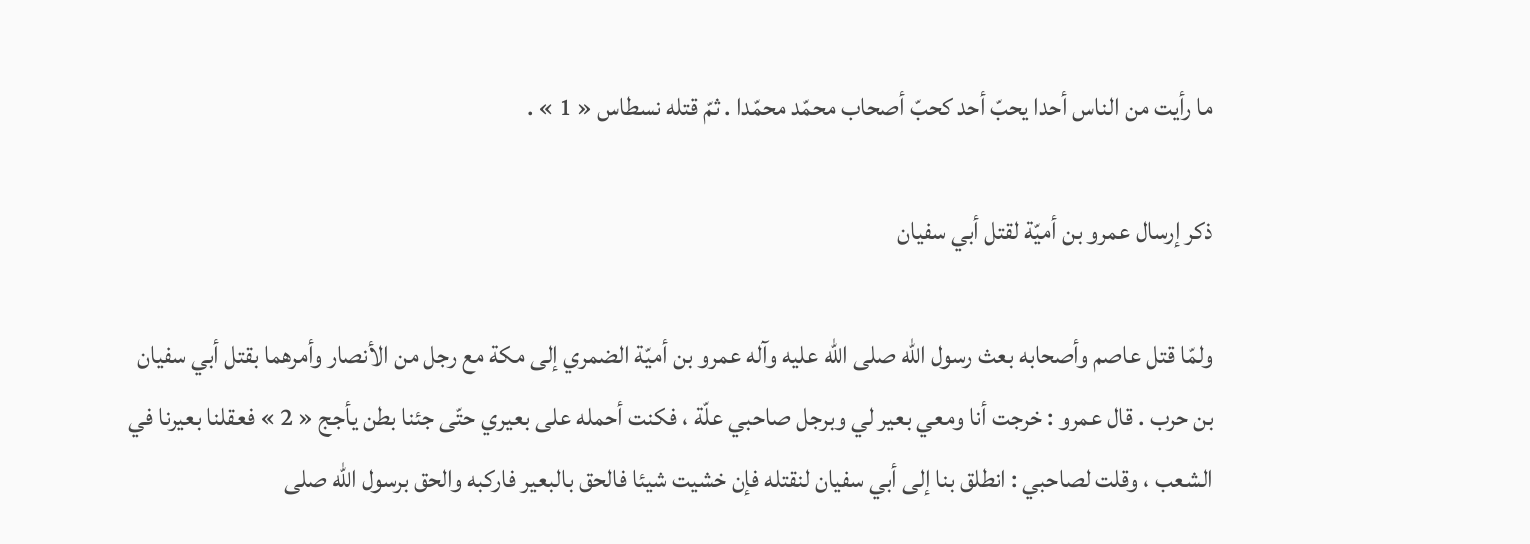ما رأيت من الناس أحدا يحبّ أحد كحبّ أصحاب محمّد محمّدا . ثمّ قتله نسطاس « 1 » .

ذكر إرسال عمرو بن أميّة لقتل أبي سفيان

ولمّا قتل عاصم وأصحابه بعث رسول اللّه صلى اللّه عليه وآله عمرو بن أميّة الضمري إلى مكة مع رجل من الأنصار وأمرهما بقتل أبي سفيان بن حرب . قال عمرو : خرجت أنا ومعي بعير لي وبرجل صاحبي علّة ، فكنت أحمله على بعيري حتّى جئنا بطن يأجج « 2 » فعقلنا بعيرنا في الشعب ، وقلت لصاحبي : انطلق بنا إلى أبي سفيان لنقتله فإن خشيت شيئا فالحق بالبعير فاركبه والحق برسول اللّه صلى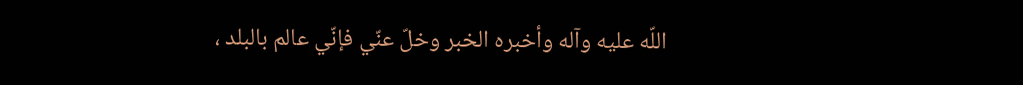اللّه عليه وآله وأخبره الخبر وخلّ عنّي فإنّي عالم بالبلد ،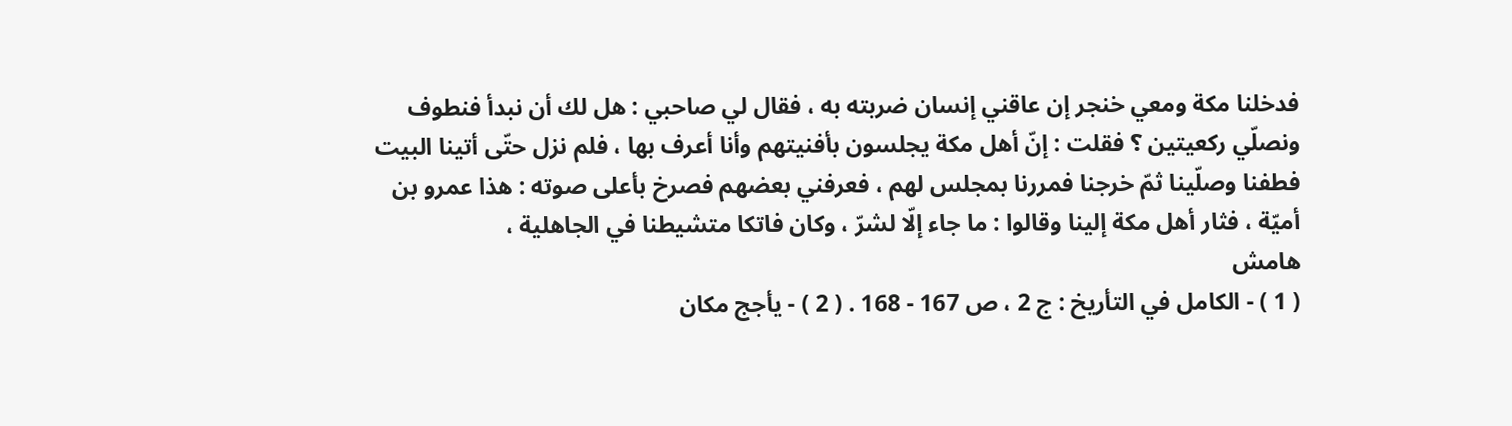فدخلنا مكة ومعي خنجر إن عاقني إنسان ضربته به ، فقال لي صاحبي : هل لك أن نبدأ فنطوف ونصلّي ركعيتين ؟ فقلت : إنّ أهل مكة يجلسون بأفنيتهم وأنا أعرف بها ، فلم نزل حتّى أتينا البيت فطفنا وصلّينا ثمّ خرجنا فمررنا بمجلس لهم ، فعرفني بعضهم فصرخ بأعلى صوته : هذا عمرو بن أميّة ، فثار أهل مكة إلينا وقالوا : ما جاء إلّا لشرّ ، وكان فاتكا متشيطنا في الجاهلية ،
هامش
( 1 ) - الكامل في التأريخ : ج 2 ، ص 167 - 168 . ( 2 ) - يأجج مكان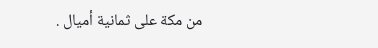من مكة على ثمانية أميال .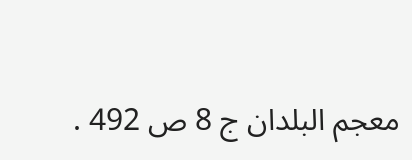معجم البلدان ج 8 ص 492 .